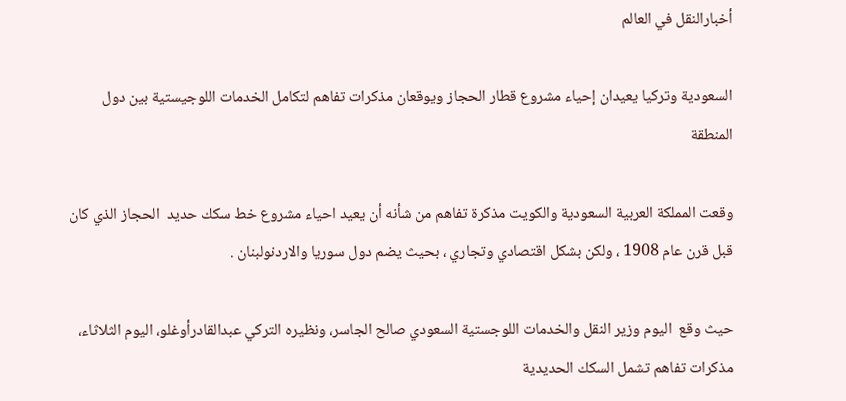أخبارالنقل في العالم

السعودية وتركيا يعيدان إحياء مشروع قطار الحجاز ويوقعان مذكرات تفاهم لتكامل الخدمات اللوجيستية بين دول المنطقة

وقعت المملكة العربية السعودية والكويت مذكرة تفاهم من شأنه أن يعيد احياء مشروع خط سكك حديد  الحجاز الذي كان قبل قرن عام 1908 ، ولكن بشكل اقتصادي وتجاري ، بحيث يضم دول سوريا والاردنولبنان .

حيث وقع  اليوم وزير النقل والخدمات اللوجستية السعودي صالح الجاسر، ونظيره التركي عبدالقادرأوغلو، اليوم الثلاثاء، مذكرات تفاهم تشمل السكك الحديدية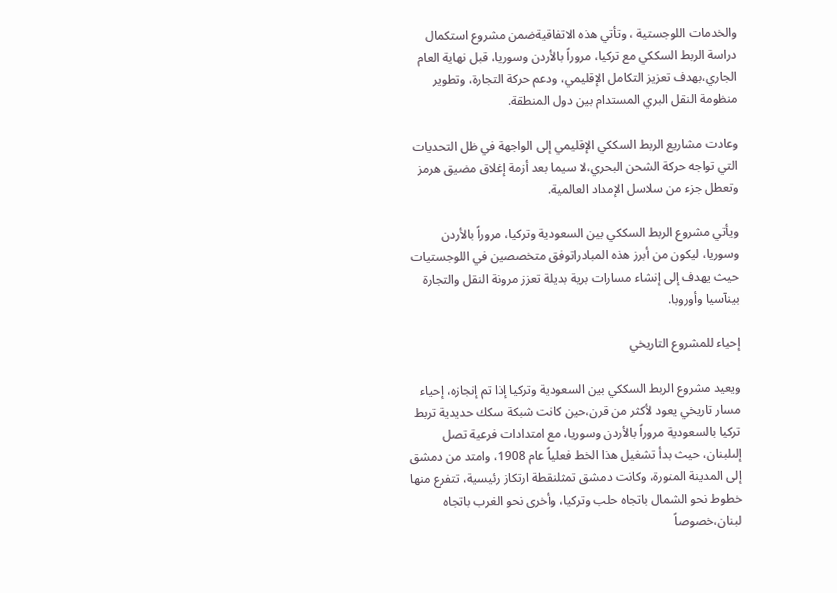والخدمات اللوجستية ، وتأتي هذه الاتفاقيةضمن مشروع استكمال دراسة الربط السككي مع تركيا، مروراً بالأردن وسوريا، قبل نهاية العام الجاري،بهدف تعزيز التكامل الإقليمي، ودعم حركة التجارة، وتطوير منظومة النقل البري المستدام بين دول المنطقة.

وعادت مشاريع الربط السككي الإقليمي إلى الواجهة في ظل التحديات التي تواجه حركة الشحن البحري،لا سيما بعد أزمة إغلاق مضيق هرمز وتعطل جزء من سلاسل الإمداد العالمية.

ويأتي مشروع الربط السككي بين السعودية وتركيا، مروراً بالأردن وسوريا، ليكون من أبرز هذه المبادراتوفق متخصصين في اللوجستيات حيث يهدف إلى إنشاء مسارات برية بديلة تعزز مرونة النقل والتجارة بينآسيا وأوروبا.

إحياء للمشروع التاريخي

ويعيد مشروع الربط السككي بين السعودية وتركيا إذا تم إنجازه، إحياء مسار تاريخي يعود لأكثر من قرن،حين كانت شبكة سكك حديدية تربط تركيا بالسعودية مروراً بالأردن وسوريا، مع امتدادات فرعية تصل إلىلبنان، حيث بدأ تشغيل هذا الخط فعلياً عام 1908، وامتد من دمشق إلى المدينة المنورة، وكانت دمشق تمثلنقطة ارتكاز رئيسية، تتفرع منها خطوط نحو الشمال باتجاه حلب وتركيا، وأخرى نحو الغرب باتجاه لبنان،خصوصاً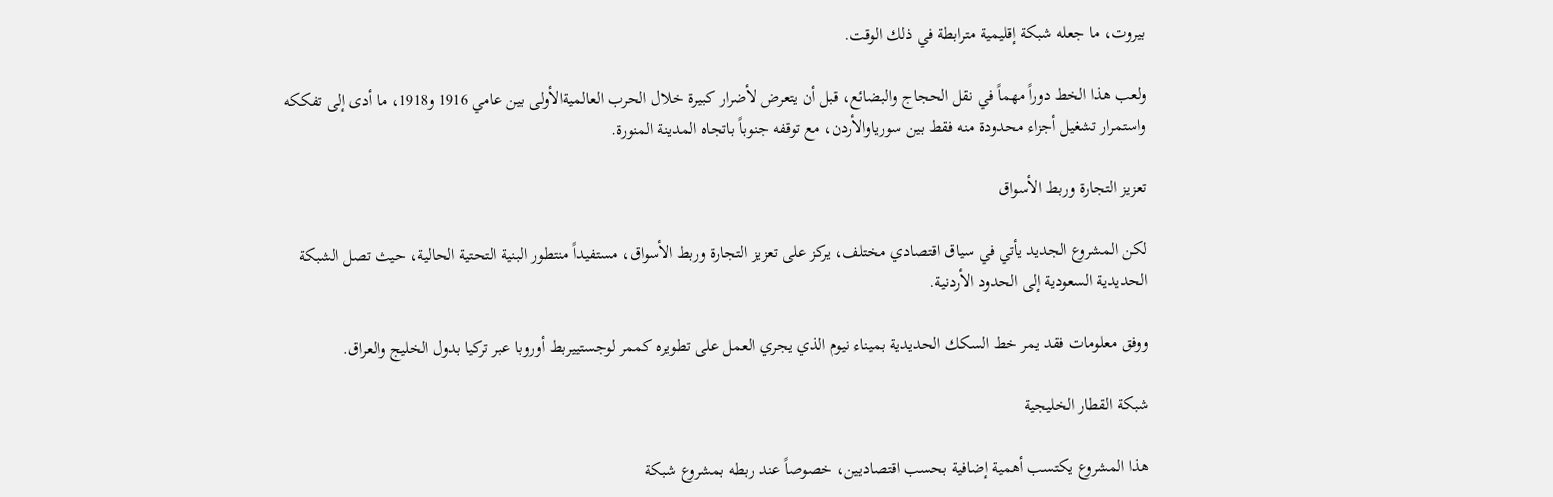بيروت، ما جعله شبكة إقليمية مترابطة في ذلك الوقت.

ولعب هذا الخط دوراً مهماً في نقل الحجاج والبضائع، قبل أن يتعرض لأضرار كبيرة خلال الحرب العالميةالأولى بين عامي 1916 و1918، ما أدى إلى تفككه واستمرار تشغيل أجزاء محدودة منه فقط بين سورياوالأردن، مع توقفه جنوباً باتجاه المدينة المنورة.

تعزيز التجارة وربط الأسواق

لكن المشروع الجديد يأتي في سياق اقتصادي مختلف، يركز على تعزيز التجارة وربط الأسواق، مستفيداً منتطور البنية التحتية الحالية، حيث تصل الشبكة الحديدية السعودية إلى الحدود الأردنية.

ووفق معلومات فقد يمر خط السكك الحديدية بميناء نيوم الذي يجري العمل على تطويره كممر لوجستييربط أوروبا عبر تركيا بدول الخليج والعراق.

شبكة القطار الخليجية

هذا المشروع يكتسب أهمية إضافية بحسب اقتصاديين، خصوصاً عند ربطه بمشروع شبكة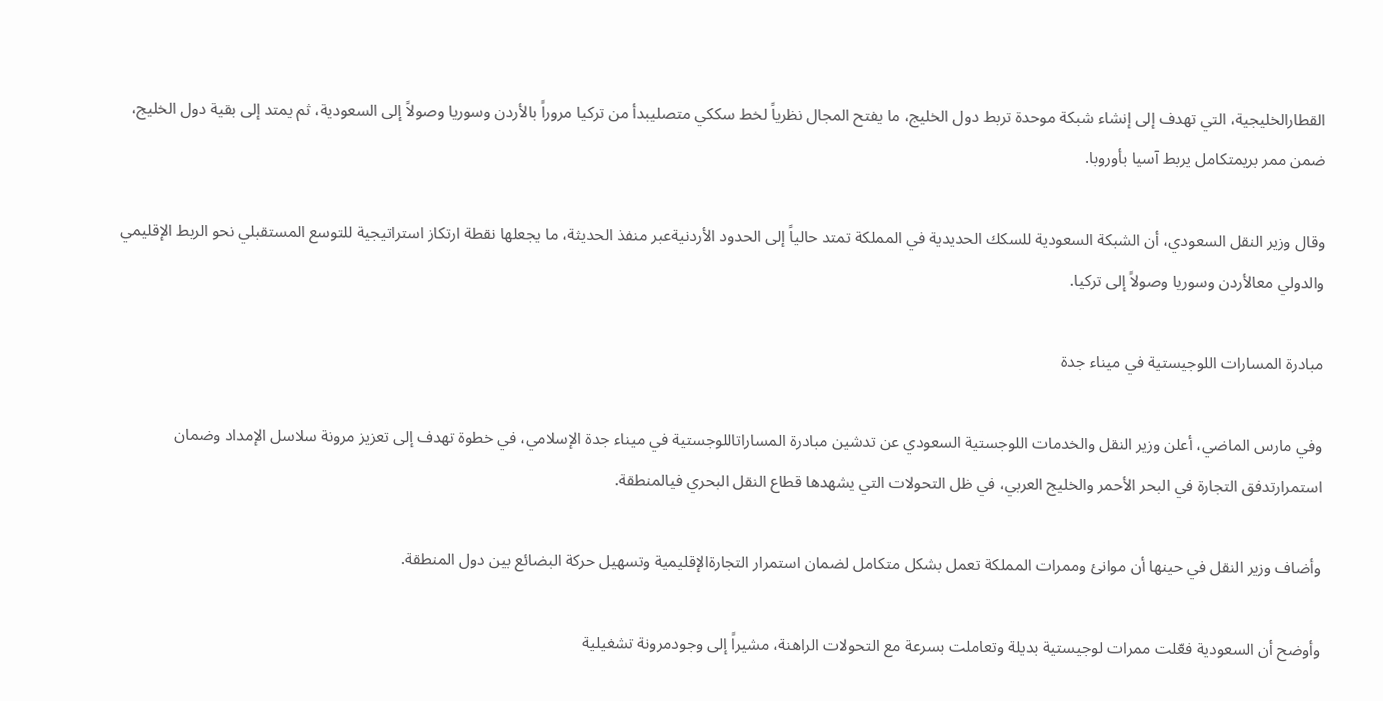القطارالخليجية، التي تهدف إلى إنشاء شبكة موحدة تربط دول الخليج، ما يفتح المجال نظرياً لخط سككي متصليبدأ من تركيا مروراً بالأردن وسوريا وصولاً إلى السعودية، ثم يمتد إلى بقية دول الخليج، ضمن ممر بريمتكامل يربط آسيا بأوروبا.

وقال وزير النقل السعودي، أن الشبكة السعودية للسكك الحديدية في المملكة تمتد حالياً إلى الحدود الأردنيةعبر منفذ الحديثة، ما يجعلها نقطة ارتكاز استراتيجية للتوسع المستقبلي نحو الربط الإقليمي والدولي معالأردن وسوريا وصولاً إلى تركيا.

مبادرة المسارات اللوجيستية في ميناء جدة

وفي مارس الماضي، أعلن وزير النقل والخدمات اللوجستية السعودي عن تدشين مبادرة المساراتاللوجستية في ميناء جدة الإسلامي، في خطوة تهدف إلى تعزيز مرونة سلاسل الإمداد وضمان استمرارتدفق التجارة في البحر الأحمر والخليج العربي، في ظل التحولات التي يشهدها قطاع النقل البحري فيالمنطقة.

وأضاف وزير النقل في حينها أن موانئ وممرات المملكة تعمل بشكل متكامل لضمان استمرار التجارةالإقليمية وتسهيل حركة البضائع بين دول المنطقة.

وأوضح أن السعودية فعّلت ممرات لوجيستية بديلة وتعاملت بسرعة مع التحولات الراهنة، مشيراً إلى وجودمرونة تشغيلية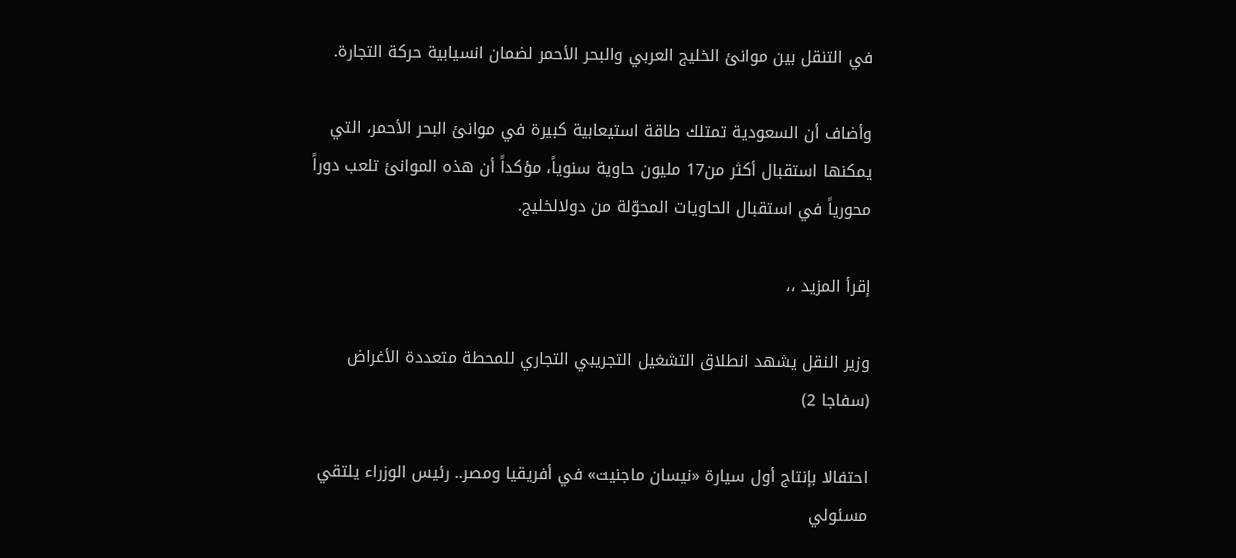في التنقل بين موانئ الخليج العربي والبحر الأحمر لضمان انسيابية حركة التجارة.

وأضاف أن السعودية تمتلك طاقة استيعابية كبيرة في موانئ البحر الأحمر، التي يمكنها استقبال أكثر من17 مليون حاوية سنوياً، مؤكداً أن هذه الموانئ تلعب دوراً محورياً في استقبال الحاويات المحوّلة من دولالخليج.

إقرأ المزيد ،،

وزير النقل يشهد انطلاق التشغيل التجريبي التجاري للمحطة متعددة الأغراض (سفاجا 2)

احتفالا بإنتاج أول سيارة «نيسان ماجنيت» في أفريقيا ومصر.. رئيس الوزراء يلتقي مسئولي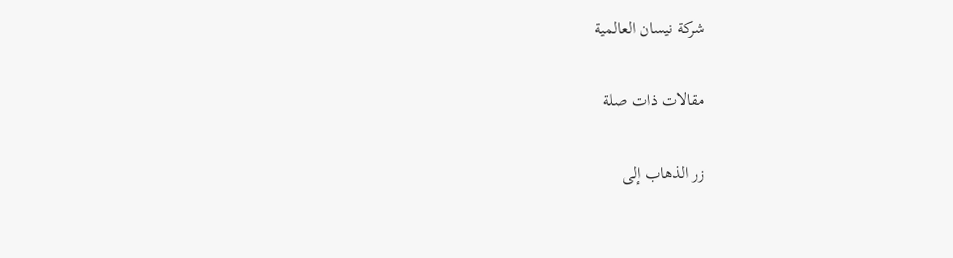شركة نيسان العالمية

مقالات ذات صلة

زر الذهاب إلى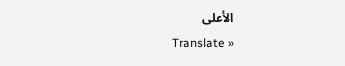الأعلى
Translate »